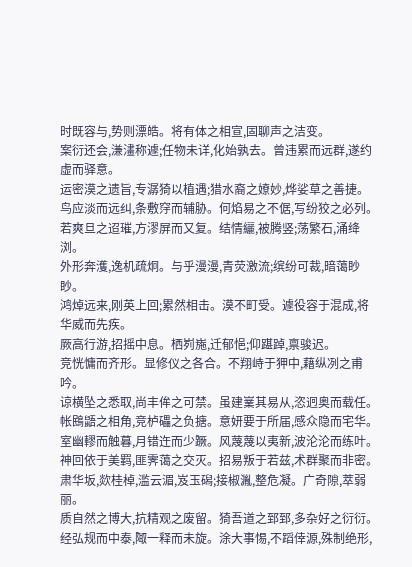时既容与,势则漂皓。将有体之相宣,固聊声之洁变。
案衍还会,溓澅称遽;任物未详,化始孰去。曾违累而远群,遂约虚而驿意。
运密漠之遗旨,专潺猗以植遇;猎水裔之嫽妙,烨娑草之善捷。
鸟应淡而远纠,条敷窏而辅胁。何焰易之不倨,写纷狡之必列。
若爽旦之迢璀,方漻屏而又复。结情纚,被腾竖;荡繁石,涌绛浏。
外形奔濩,逸机疏炯。与乎漫漫,青荧激流;缤纷可裁,暗蔼眇眇。
鸿焯远来,刚英上回;累然相击。漠不町受。遽役容于混成,将华威而先疾。
厥高行游,招摇中息。栖峛崺,迁郁悒;仰踸踔,禀骏迟。
竞恍慵而齐形。显修仪之各合。不翔峙于狎中,藉纵冽之甫吟。
谅横坠之悉取,尚丰侔之可禁。虽建嶪其易从,恣迥奥而载任。
帐鴖鼯之相角,竞栌礧之负搪。意妍要于所届,感众隐而宅华。
室幽轇而触暮,月错迕而少蹶。风蔑蔑以夷新,波沦沦而练叶。
神回依于美羁,匪霁蔼之交灭。招易叛于若兹,术群聚而非密。
肃华坂,欻桂棹,滥云湄,岌玉磶;接椒湚,整危凝。广奇隙,萃弱丽。
质自然之博大,抗精观之废留。猗吾道之郅郅,多杂好之衍衍。
经弘规而中泰,陬一释而未旋。涂大事惕,不蹈倖源,殊制绝形,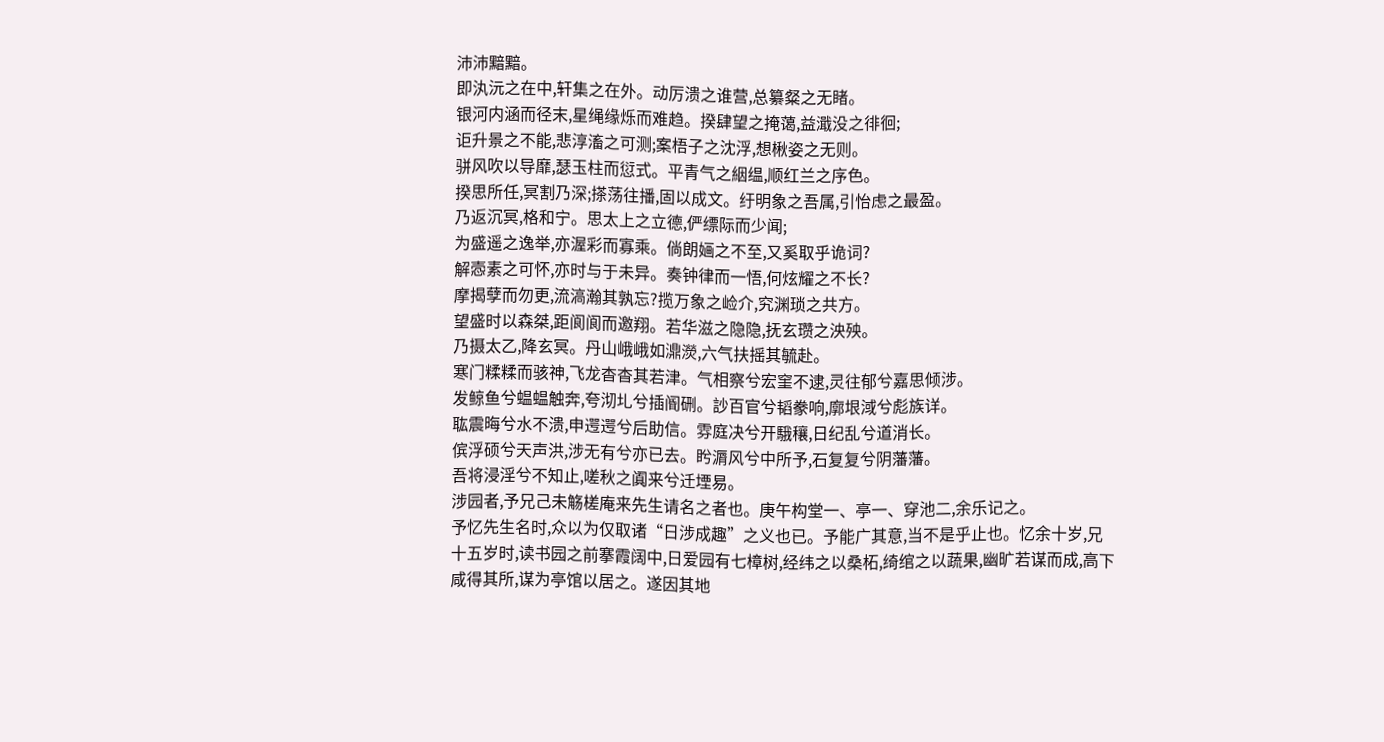沛沛黯黯。
即汍沅之在中,轩集之在外。动厉溃之谁营,总纂粲之无睹。
银河内涵而径末,星绳缘烁而难趋。揆肆望之掩蔼,益濈没之徘徊;
讵升景之不能,悲淳滀之可测;案梧子之沈浮,想楸姿之无则。
骈风吹以导靡,瑟玉柱而愆式。平青气之絪缊,顺红兰之序色。
揆思所任,冥割乃深;搽荡往播,固以成文。纡明象之吾属,引怡虑之最盈。
乃返沉冥,格和宁。思太上之立德,俨缥际而少闻;
为盛遥之逸举,亦渥彩而寡乘。倘朗婳之不至,又奚取乎诡词?
解悫素之可怀,亦时与于未异。奏钟律而一悟,何炫耀之不长?
摩揭孽而勿更,流滈瀚其孰忘?揽万象之崄介,究渊琐之共方。
望盛时以森桀,距阆阆而邀翔。若华滋之隐隐,抚玄瓒之泱殃。
乃摄太乙,降玄冥。丹山峨峨如濎濙,六气扶摇其毓赴。
寒门糅糅而骇神,飞龙杳杳其若津。气相察兮宏窐不逮,灵往郁兮嘉思倾涉。
发鲸鱼兮蝹蝹触奔,夸沏圠兮插阍硎。訬百官兮韬豢响,廓垠淢兮彪族详。
耾震晦兮水不溃,申遌遌兮后助信。雰庭决兮开騀穰,日纪乱兮道消长。
傧浮硕兮天声洪,涉无有兮亦已去。盻漘风兮中所予,石复复兮阴藩藩。
吾将浸淫兮不知止,嗟秋之阗来兮迁堙易。
涉园者,予兄己未觞槎庵来先生请名之者也。庚午构堂一、亭一、穿池二,余乐记之。
予忆先生名时,众以为仅取诸“日涉成趣”之义也已。予能广其意,当不是乎止也。忆余十岁,兄十五岁时,读书园之前搴霞阔中,日爱园有七樟树,经纬之以桑柘,绮绾之以蔬果,幽旷若谋而成,高下咸得其所,谋为亭馆以居之。遂因其地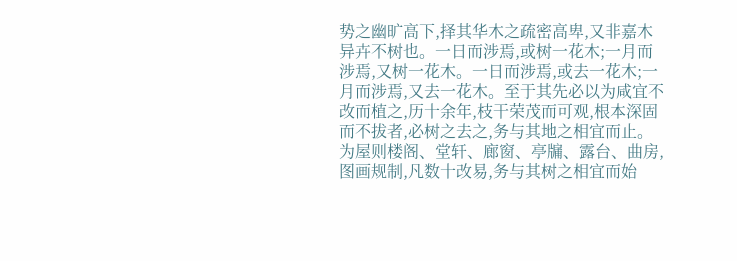势之幽旷高下,择其华木之疏密高卑,又非嘉木异卉不树也。一日而涉焉,或树一花木;一月而涉焉,又树一花木。一日而涉焉,或去一花木;一月而涉焉,又去一花木。至于其先必以为咸宜不改而植之,历十余年,枝干荣茂而可观,根本深固而不拔者,必树之去之,务与其地之相宜而止。为屋则楼阁、堂轩、廊窗、亭牖、露台、曲房,图画规制,凡数十改易,务与其树之相宜而始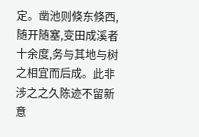定。凿池则倏东倏西,随开随塞,变田成溪者十余度,务与其地与树之相宜而后成。此非涉之之久陈迹不留新意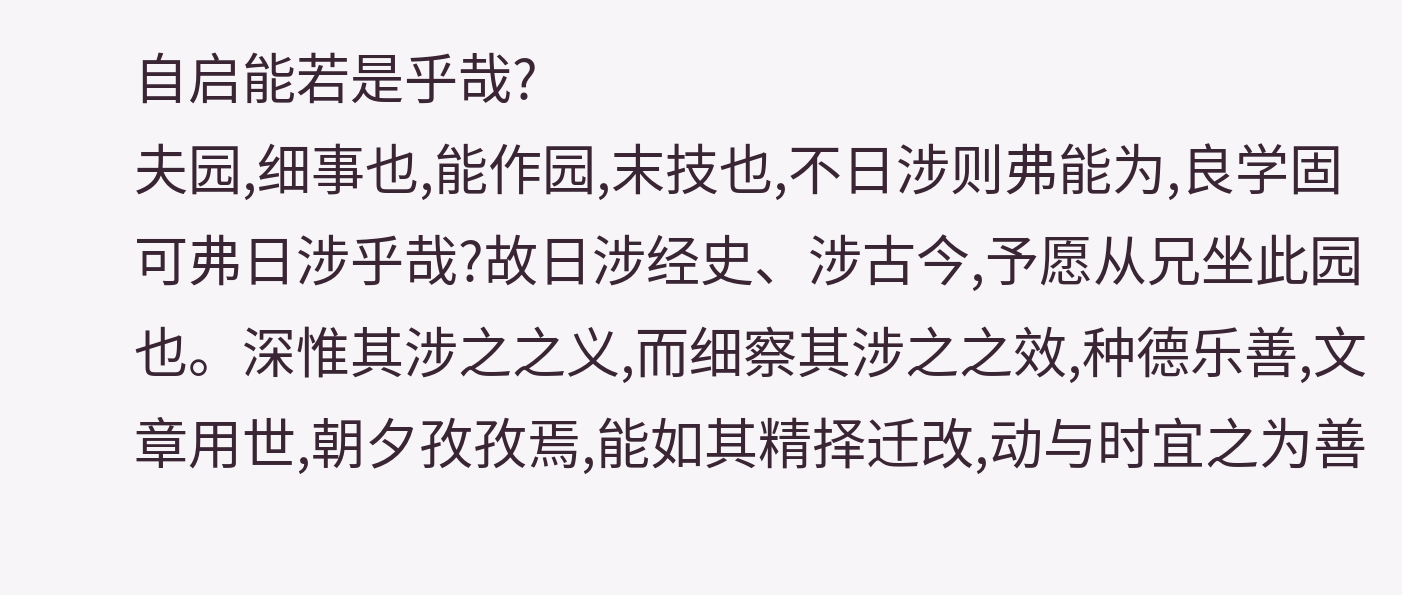自启能若是乎哉?
夫园,细事也,能作园,末技也,不日涉则弗能为,良学固可弗日涉乎哉?故日涉经史、涉古今,予愿从兄坐此园也。深惟其涉之之义,而细察其涉之之效,种德乐善,文章用世,朝夕孜孜焉,能如其精择迁改,动与时宜之为善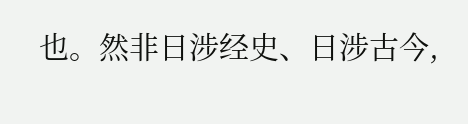也。然非日涉经史、日涉古今,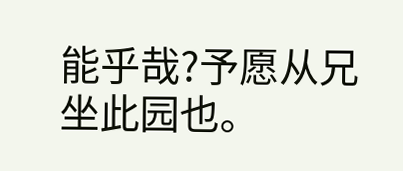能乎哉?予愿从兄坐此园也。